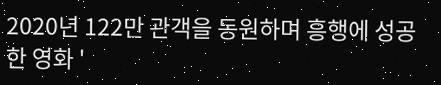2020년 122만 관객을 동원하며 흥행에 성공한 영화 '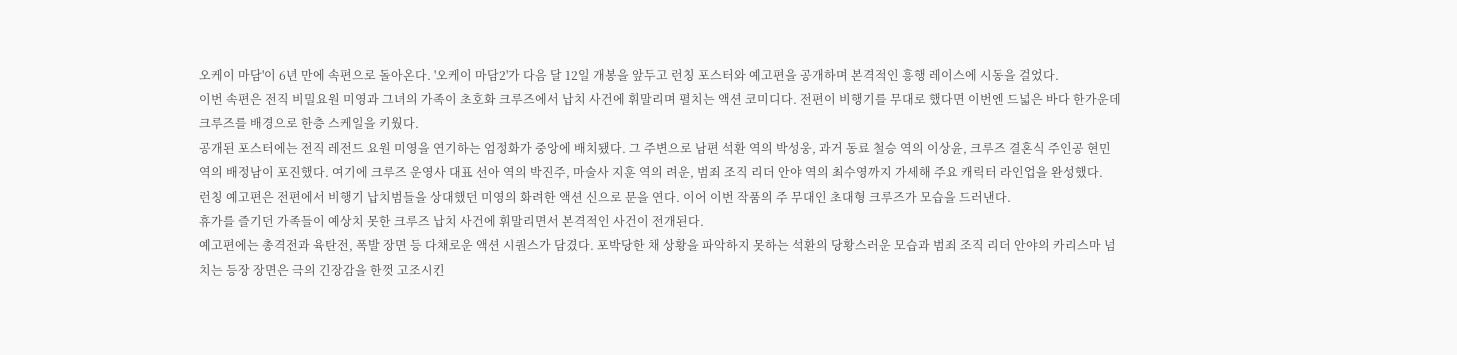오케이 마담'이 6년 만에 속편으로 돌아온다. '오케이 마담2'가 다음 달 12일 개봉을 앞두고 런칭 포스터와 예고편을 공개하며 본격적인 흥행 레이스에 시동을 걸었다.
이번 속편은 전직 비밀요원 미영과 그녀의 가족이 초호화 크루즈에서 납치 사건에 휘말리며 펼치는 액션 코미디다. 전편이 비행기를 무대로 했다면 이번엔 드넓은 바다 한가운데 크루즈를 배경으로 한층 스케일을 키웠다.
공개된 포스터에는 전직 레전드 요원 미영을 연기하는 엄정화가 중앙에 배치됐다. 그 주변으로 남편 석환 역의 박성웅, 과거 동료 철승 역의 이상윤, 크루즈 결혼식 주인공 현민 역의 배정남이 포진했다. 여기에 크루즈 운영사 대표 선아 역의 박진주, 마술사 지훈 역의 려운, 범죄 조직 리더 안야 역의 최수영까지 가세해 주요 캐릭터 라인업을 완성했다.
런칭 예고편은 전편에서 비행기 납치범들을 상대했던 미영의 화려한 액션 신으로 문을 연다. 이어 이번 작품의 주 무대인 초대형 크루즈가 모습을 드러낸다.
휴가를 즐기던 가족들이 예상치 못한 크루즈 납치 사건에 휘말리면서 본격적인 사건이 전개된다.
예고편에는 총격전과 육탄전, 폭발 장면 등 다채로운 액션 시퀀스가 담겼다. 포박당한 채 상황을 파악하지 못하는 석환의 당황스러운 모습과 범죄 조직 리더 안야의 카리스마 넘치는 등장 장면은 극의 긴장감을 한껏 고조시킨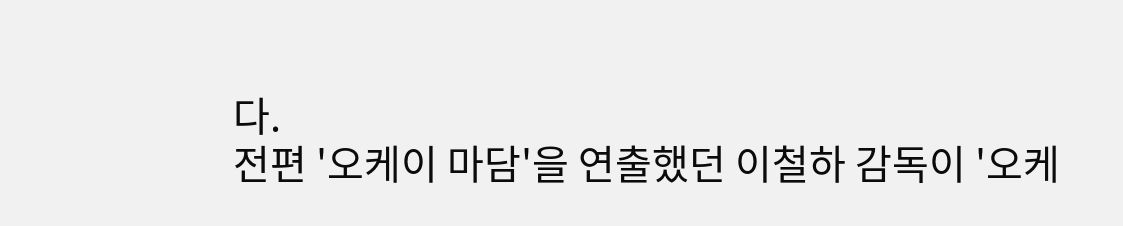다.
전편 '오케이 마담'을 연출했던 이철하 감독이 '오케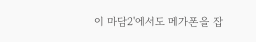이 마담2'에서도 메가폰을 잡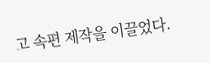고 속편 제작을 이끌었다.